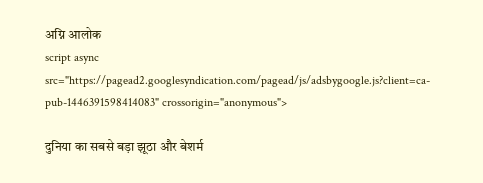अग्नि आलोक
script async src="https://pagead2.googlesyndication.com/pagead/js/adsbygoogle.js?client=ca-pub-1446391598414083" crossorigin="anonymous">

दुनिया का सबसे बड़ा झूठा और बेशर्म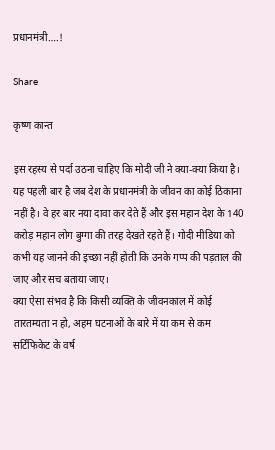प्रधानमंत्री….!

Share

कृष्ण कान्त

इस रहस्य से पर्दा उठना चाहिए कि मोदी जी ने क्या-क्या किया है। यह पहली बार है जब देश के प्रधानमंत्री के जीवन का कोई ठिकाना नहीं है। वे हर बार नया दावा कर देते हैं और इस महान देश के 140 करोड़ महान लोग बुग्गा की तरह देखते रहते हैं। गोदी मीडिया को कभी यह जानने की इच्छा नहीं होती कि उनके गप्प की पड़ताल की जाए और सच बताया जाए।
क्या ऐसा संभव है कि किसी व्यक्ति के जीवनकाल में कोई तारतम्यता न हो, अहम घटनाओं के बारे में या कम से कम सर्टिफिकेट के वर्ष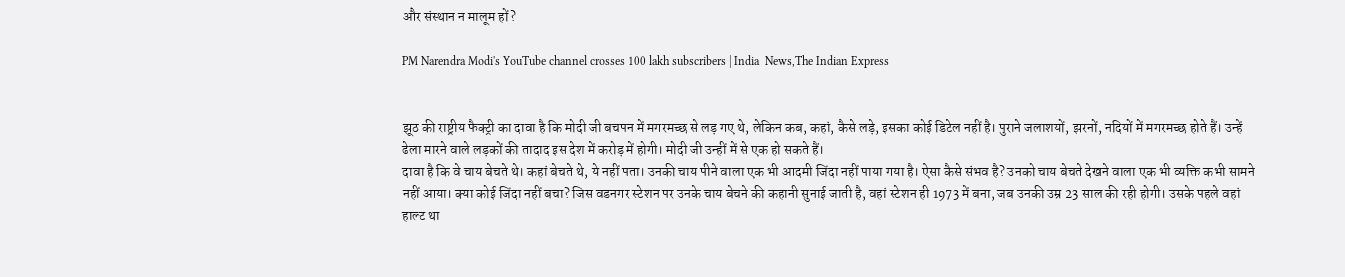और संस्थान न मालूम हों?

PM Narendra Modi's YouTube channel crosses 100 lakh subscribers | India  News,The Indian Express


झूठ की राष्ट्रीय फैक्ट्री का दावा है कि मोदी जी बचपन में मगरमच्छ से लड़ गए थे, लेकिन कब, कहां, कैसे लड़े, इसका कोई डिटेल नहीं है। पुराने जलाशयों, झरनों, नदियों में मगरमच्छ होते हैं। उन्हें ढेला मारने वाले लड़कों की तादाद इस देश में करोड़ में होगी। मोदी जी उन्हीं में से एक हो सकते हैं।
दावा है कि वे चाय बेचते थे। कहां बेचते थे, ये नहीं पता। उनकी चाय पीने वाला एक भी आदमी जिंदा नहीं पाया गया है। ऐसा कैसे संभव है? उनको चाय बेचते देखने वाला एक भी व्यक्ति कभी सामने नहीं आया। क्या कोई जिंदा नहीं बचा? जिस वडनगर स्टेशन पर उनके चाय बेचने की कहानी सुनाई जाती है, वहां स्टेशन ही 1973 में बना, जब उनकी उम्र 23 साल की रही होगी। उसके पहले वहां हाल्ट था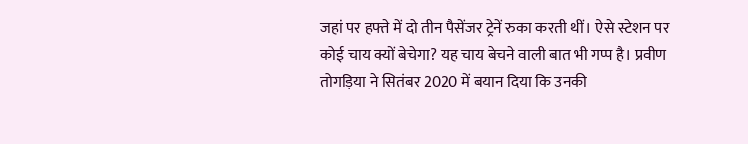जहां पर हफ्ते में दो तीन पैसेंजर ट्रेनें रुका करती थीं। ऐसे स्टेशन पर कोई चाय क्यों बेचेगा? यह चाय बेचने वाली बात भी गप्प है। प्रवीण तोगड़िया ने सितंबर 2020 में बयान दिया कि उनकी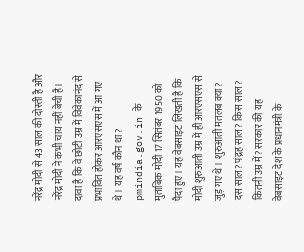नरेंद्र मोदी से 43 साल की दोस्ती है और नरेंद्र मोदी ने कभी चाय नहीं बेची है।
दावा है कि वे छोटी उम्र में विवेकानंद से प्रभावित होकर आरएसएस में आ गए थे। यह वर्ष कौन था? pmindia.gov.in के मुताबिक मोदी 17 सितंबर 1950 को पैदा हुए। यह वेबसाइट लिखती है कि मोदी शुरुआती उम्र में ही आरएसएस से जुड़ गए थे। शुरुआती मतलब क्या? दस साल? पंद्रह साल? किस साल? कितनी उम्र में? सरकार की यह वेबसाइट देश के प्रधानमंत्री के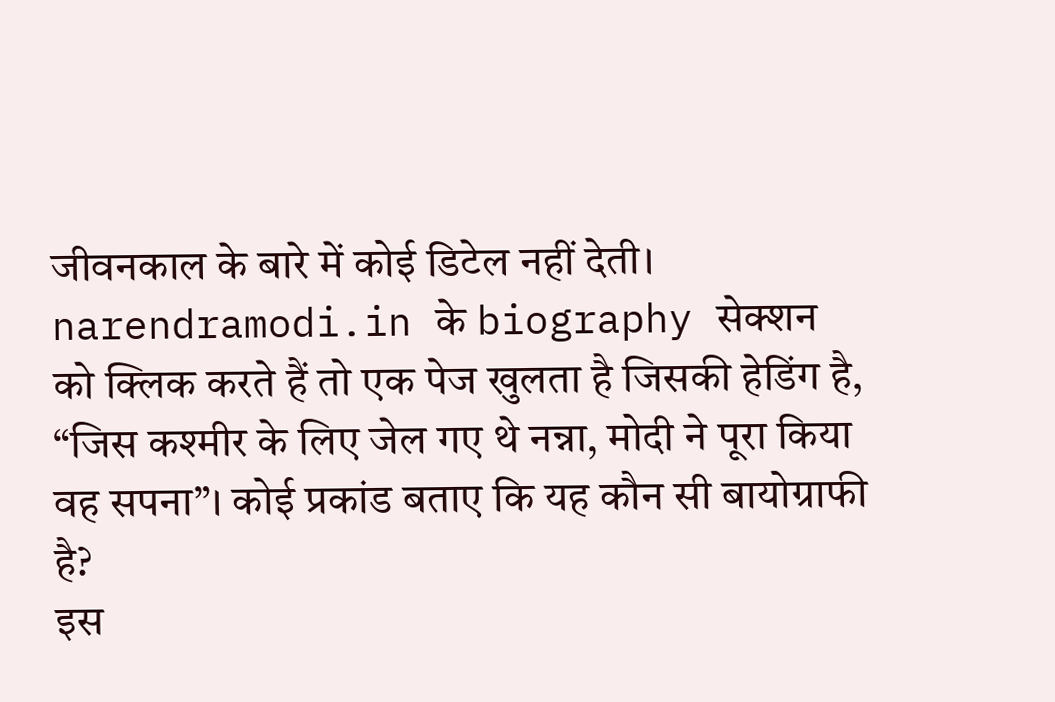जीवनकाल के बारे में कोई डिटेल नहीं देती।
narendramodi.in के biography सेक्शन को क्लिक करते हैं तो एक पेज खुलता है जिसकी हेडिंग है, “जिस कश्मीर के लिए जेल गए थे नन्ना, मोदी ने पूरा किया वह सपना”। कोई प्रकांड बताए कि यह कौन सी बायोग्राफी है?
इस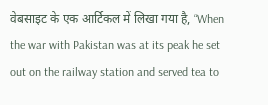वेबसाइट के एक आर्टिकल में लिखा गया है, “When the war with Pakistan was at its peak he set out on the railway station and served tea to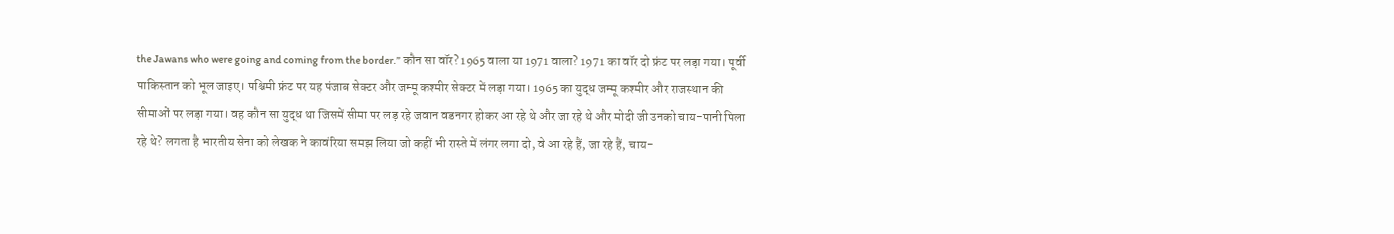the Jawans who were going and coming from the border.” कौन सा वॉर? 1965 वाला या 1971 वाला? 1971 का वॉर दो फ्रंट पर लड़ा गया। पूर्वी पाकिस्तान को भूल जाइए। पश्चिमी फ्रंट पर यह पंजाब सेक्टर और जम्मू कश्मीर सेक्टर में लड़ा गया। 1965 का युद्ध जम्मू कश्मीर और राजस्थान की सीमाओं पर लड़ा गया। वह कौन सा युद्ध था जिसमें सीमा पर लड़ रहे जवान वडनगर होकर आ रहे थे और जा रहे थे और मोदी जी उनको चाय-पानी पिला रहे थे? लगता है भारतीय सेना को लेखक ने कावंरिया समझ लिया जो कहीं भी रास्ते में लंगर लगा दो, वे आ रहे हैं, जा रहे हैं, चाय-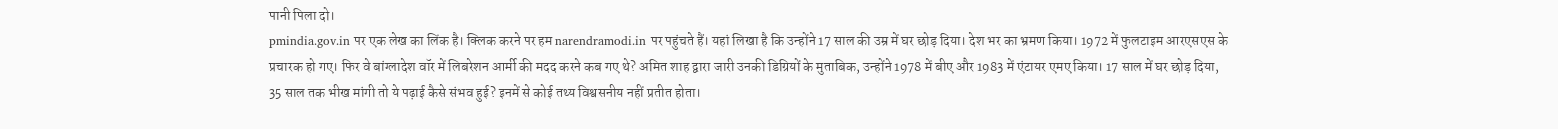पानी पिला दो।
pmindia.gov.in पर एक लेख का लिंक है। क्लिक करने पर हम narendramodi.in पर पहुंचते हैं। यहां लिखा है कि उन्होंने 17 साल की उम्र में घर छोड़ दिया। देश भर का भ्रमण किया। 1972 में फुलटाइम आरएसएस के प्रचारक हो गए। फिर वे बांग्लादेश वॉर में लिबरेशन आर्मी की मदद करने कब गए थे? अमित शाह द्वारा जारी उनकी डिग्रियों के मुताबिक, उन्होंने 1978 में बीए और 1983 में एंटायर एमए किया। 17 साल में घर छोड़ दिया, 35 साल तक भीख मांगी तो ये पढ़ाई कैसे संभव हुई? इनमें से कोई तथ्य विश्वसनीय नहीं प्रतीत होता।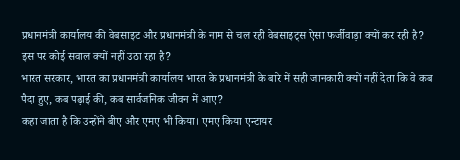प्रधानमंत्री कार्यालय की वेबसाइट और प्रधानमंत्री के नाम से चल रही वेबसाइट्स ऐसा फर्जीवाड़ा क्यों कर रही है? इस पर कोई सवाल क्यों नहीं उठा रहा है?
भारत सरकार, भारत का प्रधानमंत्री कार्यालय भारत के प्रधानमंत्री के बारे में सही जानकारी क्यों नहीं देता कि वे कब पैदा हुए, कब पढ़ाई की, कब सार्वजनिक जीवन में आए?
कहा जाता है कि उन्होंने बीए और एमए भी किया। एमए किया एन्टायर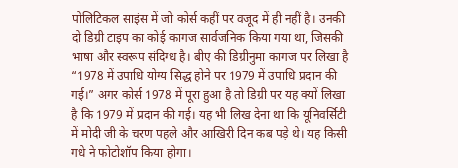पोलिटिकल साइंस में जो कोर्स कहीं पर वजूद में ही नहीं है। उनकी दो डिग्री टाइप का कोई कागज सार्वजनिक किया गया था, जिसकी भाषा और स्वरूप संदिग्ध है। बीए की डिग्रीनुमा कागज पर लिखा है “1978 में उपाधि योग्य सिद्ध होने पर 1979 में उपाधि प्रदान की गई।” अगर कोर्स 1978 में पूरा हुआ है तो डिग्री पर यह क्यों लिखा है कि 1979 में प्रदान की गई। यह भी लिख देना था कि यूनिवर्सिटी में मोदी जी के चरण पहले और आखिरी दिन कब पड़े थे। यह किसी गधे ने फोटोशॉप किया होगा।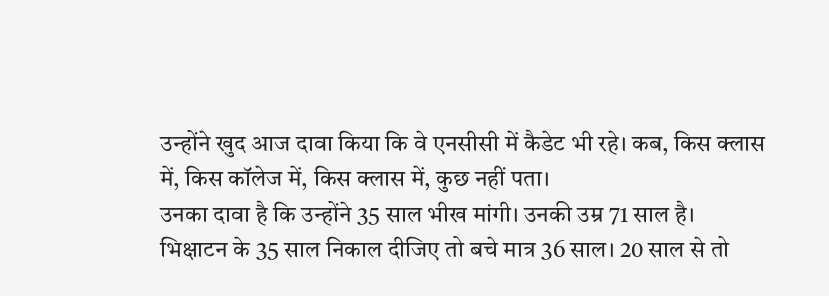उन्होंने खुद आज दावा किया कि वे एनसीसी में कैडेट भी रहे। कब, किस क्लास में, किस कॉलेज में, किस क्लास में, कुछ नहीं पता।
उनका दावा है कि उन्होंने 35 साल भीख मांगी। उनकी उम्र 71 साल है। भिक्षाटन के 35 साल निकाल दीजिए तो बचे मात्र 36 साल। 20 साल से तो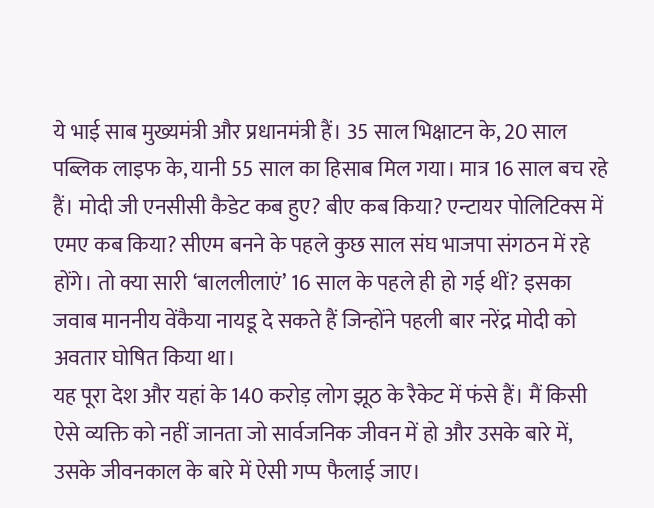ये भाई साब मुख्यमंत्री और प्रधानमंत्री हैं। 35 साल भिक्षाटन के, 20 साल पब्लिक लाइफ के, यानी 55 साल का हिसाब मिल गया। मात्र 16 साल बच रहे हैं। मोदी जी एनसीसी कैडेट कब हुए? बीए कब किया? एन्टायर पोलिटिक्स में एमए कब किया? सीएम बनने के पहले कुछ साल संघ भाजपा संगठन में रहे होंगे। तो क्या सारी ‘बाललीलाएं’ 16 साल के पहले ही हो गई थीं? इसका जवाब माननीय वेंकैया नायडू दे सकते हैं जिन्होंने पहली बार नरेंद्र मोदी को अवतार घोषित किया था।
यह पूरा देश और यहां के 140 करोड़ लोग झूठ के रैकेट में फंसे हैं। मैं किसी ऐसे व्यक्ति को नहीं जानता जो सार्वजनिक जीवन में हो और उसके बारे में, उसके जीवनकाल के बारे में ऐसी गप्प फैलाई जाए।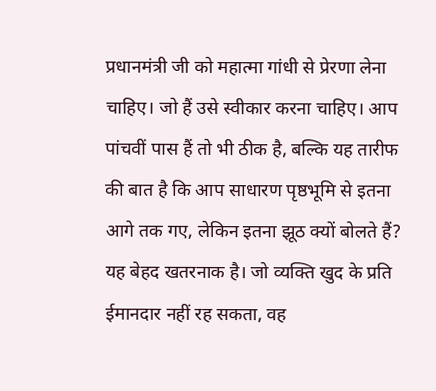प्रधानमंत्री जी को महात्मा गांधी से प्रेरणा लेना चाहिए। जो हैं उसे स्वीकार करना चाहिए। आप पांचवीं पास हैं तो भी ठीक है, बल्कि यह तारीफ की बात है कि आप साधारण पृष्ठभूमि से इतना आगे तक गए, लेकिन इतना झूठ क्यों बोलते हैं? यह बेहद खतरनाक है। जो व्यक्ति खुद के प्रति ईमानदार नहीं रह सकता, वह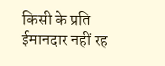किसी के प्रति ईमानदार नहीं रह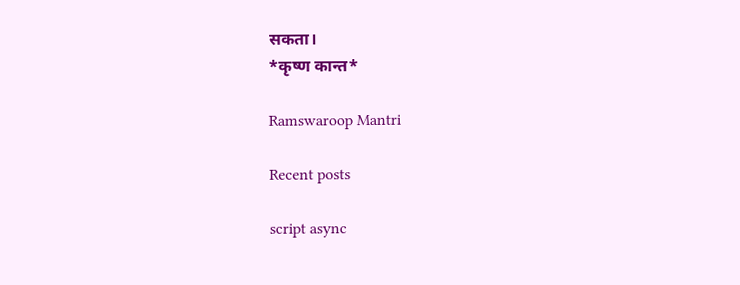सकता।
*कृष्ण कान्त*

Ramswaroop Mantri

Recent posts

script async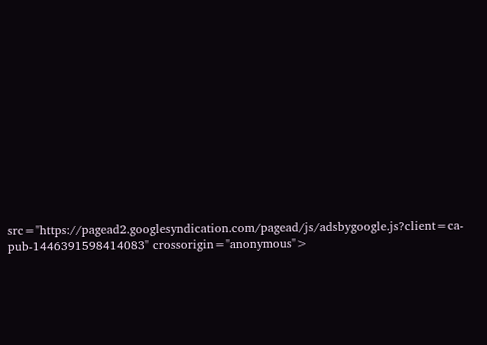src="https://pagead2.googlesyndication.com/pagead/js/adsbygoogle.js?client=ca-pub-1446391598414083" crossorigin="anonymous">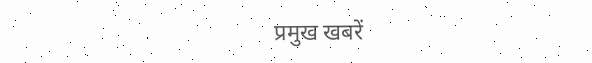प्रमुख खबरें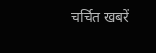चर्चित खबरें